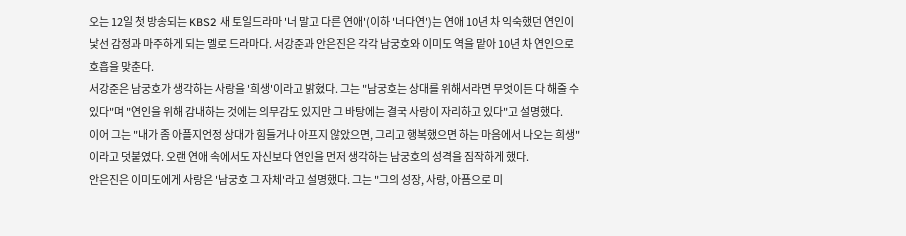오는 12일 첫 방송되는 KBS2 새 토일드라마 '너 말고 다른 연애'(이하 '너다연')는 연애 10년 차 익숙했던 연인이 낯선 감정과 마주하게 되는 멜로 드라마다. 서강준과 안은진은 각각 남궁호와 이미도 역을 맡아 10년 차 연인으로 호흡을 맞춘다.
서강준은 남궁호가 생각하는 사랑을 '희생'이라고 밝혔다. 그는 "남궁호는 상대를 위해서라면 무엇이든 다 해줄 수 있다"며 "연인을 위해 감내하는 것에는 의무감도 있지만 그 바탕에는 결국 사랑이 자리하고 있다"고 설명했다.
이어 그는 "내가 좀 아플지언정 상대가 힘들거나 아프지 않았으면, 그리고 행복했으면 하는 마음에서 나오는 희생"이라고 덧붙였다. 오랜 연애 속에서도 자신보다 연인을 먼저 생각하는 남궁호의 성격을 짐작하게 했다.
안은진은 이미도에게 사랑은 '남궁호 그 자체'라고 설명했다. 그는 "그의 성장, 사랑, 아픔으로 미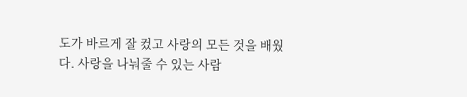도가 바르게 잘 컸고 사랑의 모든 것을 배웠다. 사랑을 나눠줄 수 있는 사람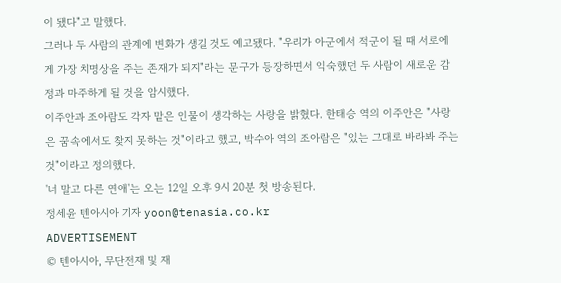이 됐다"고 말했다.
그러나 두 사람의 관계에 변화가 생길 것도 예고됐다. "우리가 아군에서 적군이 될 때 서로에게 가장 치명상을 주는 존재가 되지"라는 문구가 등장하면서 익숙했던 두 사람이 새로운 감정과 마주하게 될 것을 암시했다.
이주안과 조아람도 각자 맡은 인물이 생각하는 사랑을 밝혔다. 한태승 역의 이주안은 "사랑은 꿈속에서도 찾지 못하는 것"이라고 했고, 박수아 역의 조아람은 "있는 그대로 바라봐 주는 것"이라고 정의했다.
'너 말고 다른 연애'는 오는 12일 오후 9시 20분 첫 방송된다.
정세윤 텐아시아 기자 yoon@tenasia.co.kr
ADVERTISEMENT
© 텐아시아, 무단전재 및 재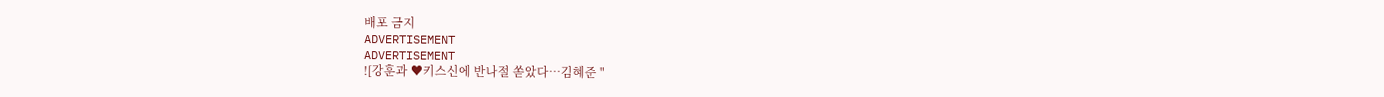배포 금지
ADVERTISEMENT
ADVERTISEMENT
![강훈과 ♥키스신에 반나절 쏟았다…김혜준 "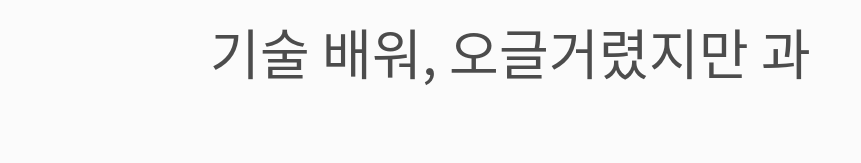기술 배워, 오글거렸지만 과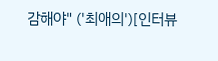감해야" ('최애의')[인터뷰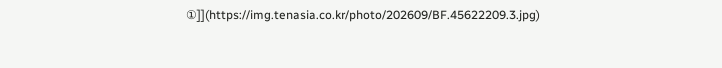①]](https://img.tenasia.co.kr/photo/202609/BF.45622209.3.jpg)